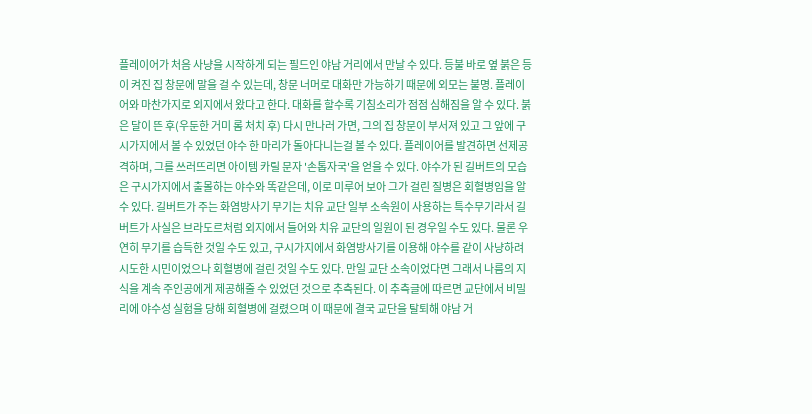플레이어가 처음 사냥을 시작하게 되는 필드인 야남 거리에서 만날 수 있다. 등불 바로 옆 붉은 등이 켜진 집 창문에 말을 걸 수 있는데, 창문 너머로 대화만 가능하기 때문에 외모는 불명. 플레이어와 마찬가지로 외지에서 왔다고 한다. 대화를 할수록 기침소리가 점점 심해짐을 알 수 있다. 붉은 달이 뜬 후(우둔한 거미 롬 처치 후) 다시 만나러 가면, 그의 집 창문이 부서져 있고 그 앞에 구시가지에서 볼 수 있었던 야수 한 마리가 돌아다니는걸 볼 수 있다. 플레이어를 발견하면 선제공격하며, 그를 쓰러뜨리면 아이템 카릴 문자 '손톱자국'을 얻을 수 있다. 야수가 된 길버트의 모습은 구시가지에서 출몰하는 야수와 똑같은데, 이로 미루어 보아 그가 걸린 질병은 회혈병임을 알 수 있다. 길버트가 주는 화염방사기 무기는 치유 교단 일부 소속원이 사용하는 특수무기라서 길버트가 사실은 브라도르처럼 외지에서 들어와 치유 교단의 일원이 된 경우일 수도 있다. 물론 우연히 무기를 습득한 것일 수도 있고, 구시가지에서 화염방사기를 이용해 야수를 같이 사냥하려 시도한 시민이었으나 회혈병에 걸린 것일 수도 있다. 만일 교단 소속이었다면 그래서 나름의 지식을 계속 주인공에게 제공해줄 수 있었던 것으로 추측된다. 이 추측글에 따르면 교단에서 비밀리에 야수성 실험을 당해 회혈병에 걸렸으며 이 때문에 결국 교단을 탈퇴해 야남 거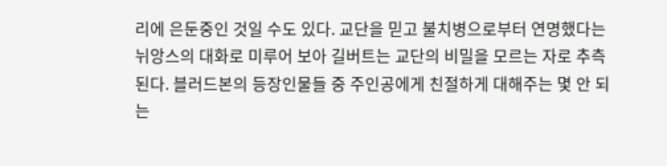리에 은둔중인 것일 수도 있다. 교단을 믿고 불치병으로부터 연명했다는 뉘앙스의 대화로 미루어 보아 길버트는 교단의 비밀을 모르는 자로 추측된다. 블러드본의 등장인물들 중 주인공에게 친절하게 대해주는 몇 안 되는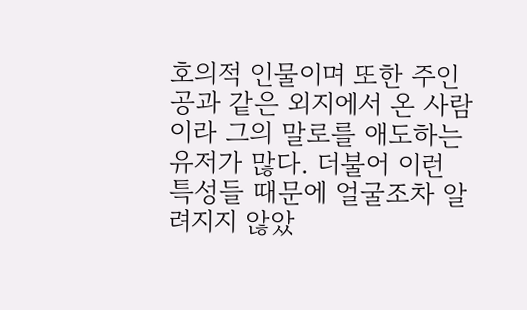호의적 인물이며 또한 주인공과 같은 외지에서 온 사람이라 그의 말로를 애도하는 유저가 많다. 더불어 이런 특성들 때문에 얼굴조차 알려지지 않았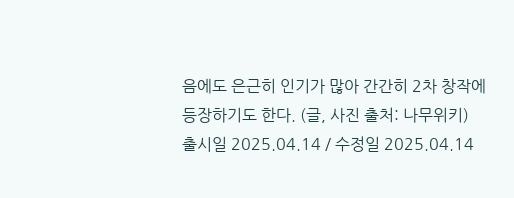음에도 은근히 인기가 많아 간간히 2차 창작에 등장하기도 한다. (글, 사진 출처: 나무위키)
출시일 2025.04.14 / 수정일 2025.04.14